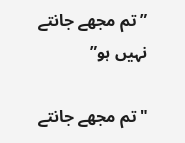” تم مجھے جانتے نہیں ہو”

"تم مجھے جانتے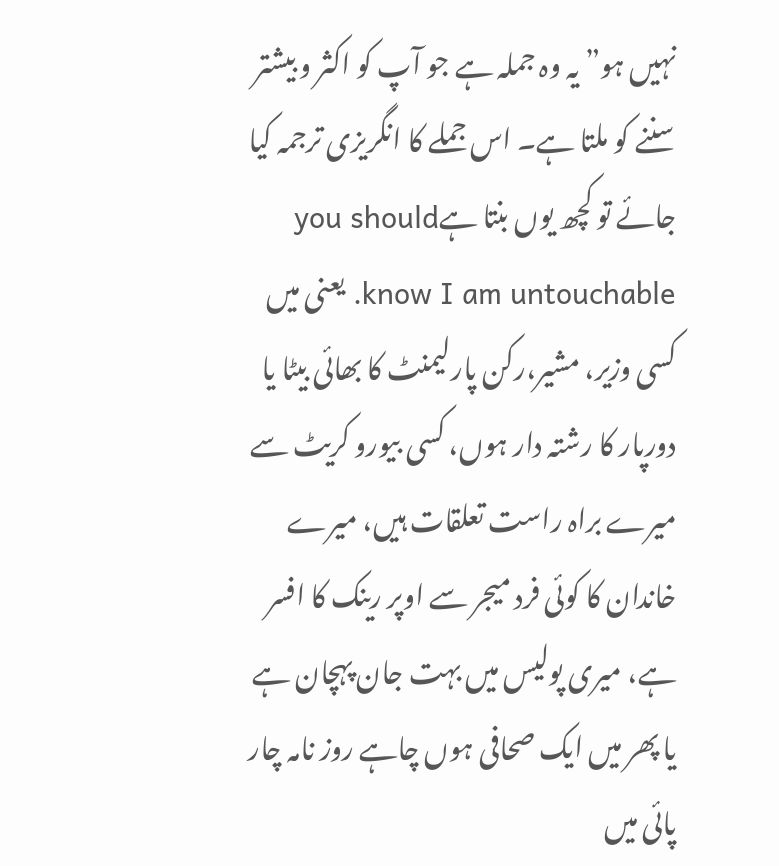نہیں ہو” یہ وہ جملہ ہے جو آپ کو اکثر و بیشتر سننے کو ملتا ہے۔ اس جملے کا انگریزی ترجمہ کیا جائے تو کچھ یوں بنتا ہےyou should know I am untouchable. یعنی میں کسی وزیر، مشیر،رکن پارلیمنٹ کا بھائی بیٹا یا دورپار کا رشتہ دار ہوں، کسی بیورو کریٹ سے میرے براہ راست تعلقات ہیں، میرے خاندان کا کوئی فرد میجر سے اوپر رینک کا افسر ہے، میری پولیس میں بہت جان پہچان ہے یا پھر میں ایک صحافی ہوں چاہے روز نامہ چار پائی میں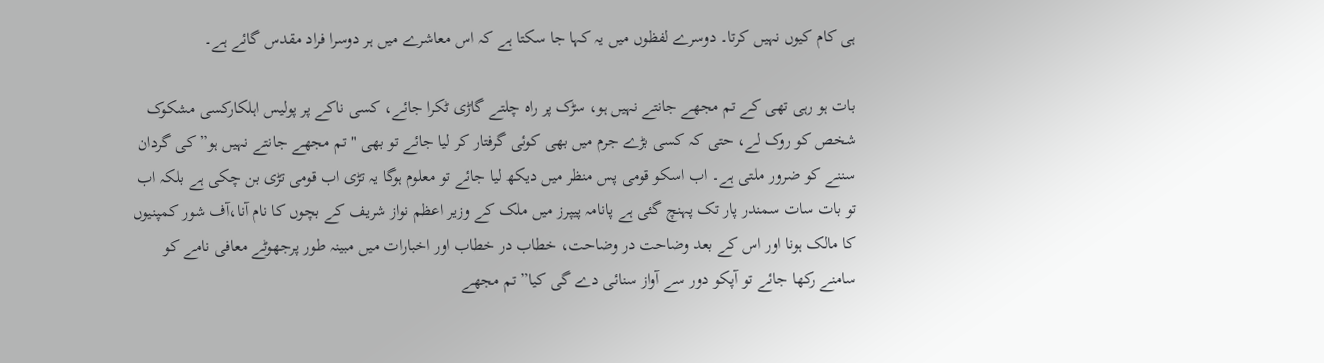ہی کام کیوں نہیں کرتا۔ دوسرے لفظوں میں یہ کہا جا سکتا ہے کہ اس معاشرے میں ہر دوسرا فراد مقدس گائے ہے۔

بات ہو رہی تھی کے تم مجھے جانتے نہیں ہو، سڑک پر راہ چلتے گاڑی ٹکرا جائے، کسی ناکے پر پولیس اہلکارکسی مشکوک شخص کو روک لے، حتی کہ کسی بڑے جرم میں بھی کوئی گرفتار کر لیا جائے تو بھی "تم مجھے جانتے نہیں ہو” کی گردان سننے کو ضرور ملتی ہے۔ اب اسکو قومی پس منظر میں دیکھ لیا جائے تو معلوم ہوگا یہ تڑی اب قومی تڑی بن چکی ہے بلکہ اب تو بات سات سمندر پار تک پہنچ گئی ہے پانامہ پیپرز میں ملک کے وزیر اعظم نواز شریف کے بچوں کا نام آنا،آف شور کمپنیوں کا مالک ہونا اور اس کے بعد وضاحت در وضاحت، خطاب در خطاب اور اخبارات میں مبینہ طور پرجھوٹے معافی نامے کو سامنے رکھا جائے تو آپکو دور سے آواز سنائی دے گی کیا” تم مجھے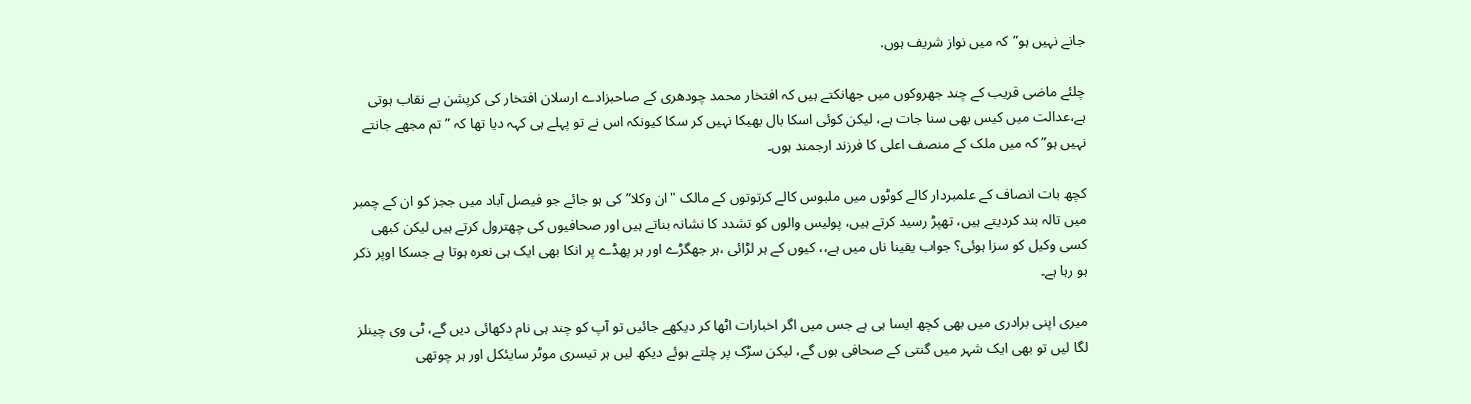جانے نہیں ہو”کہ میں نواز شریف ہوں.

چلئے ماضی قریب کے چند جھروکوں میں جھانکتے ہیں کہ افتخار محمد چودھری کے صاحبزادے ارسلان افتخار کی کرپشن بے نقاب ہوتی ہے،عدالت میں کیس بھی سنا جات ہے، لیکن کوئی اسکا بال بھیکا نہیں کر سکا کیونکہ اس نے تو پہلے ہی کہہ دیا تھا کہ ” تم مجھے جانتے نہیں ہو” کہ میں ملک کے منصف اعلی کا فرزند ارجمند ہوں۔

کچھ بات انصاف کے علمبردار کالے کوٹوں میں ملبوس کالے کرتوتوں کے مالک "ان وکلا” کی ہو جائے جو فیصل آباد میں ججز کو ان کے چمبر میں تالہ بند کردیتے ہیں، تھپڑ رسید کرتے ہیں، پولیس والوں کو تشدد کا نشانہ بناتے ہیں اور صحافیوں کی چھترول کرتے ہیں لیکن کبھی کسی وکیل کو سزا ہوئی؟ جواب یقینا ناں میں ہے،، کیوں کے ہر لڑائی ،ہر جھگڑے اور ہر پھڈے پر انکا بھی ایک ہی نعرہ ہوتا ہے جسکا اوپر ذکر ہو رہا ہے۔

میری اپنی برادری میں بھی کچھ ایسا ہی ہے جس میں اگر اخبارات اٹھا کر دیکھے جائیں تو آپ کو چند ہی نام دکھائی دیں گے، ٹی وی چینلز لگا لیں تو بھی ایک شہر میں گنتی کے صحافی ہوں گے، لیکن سڑک پر چلتے ہوئے دیکھ لیں ہر تیسری موٹر سایئکل اور ہر چوتھی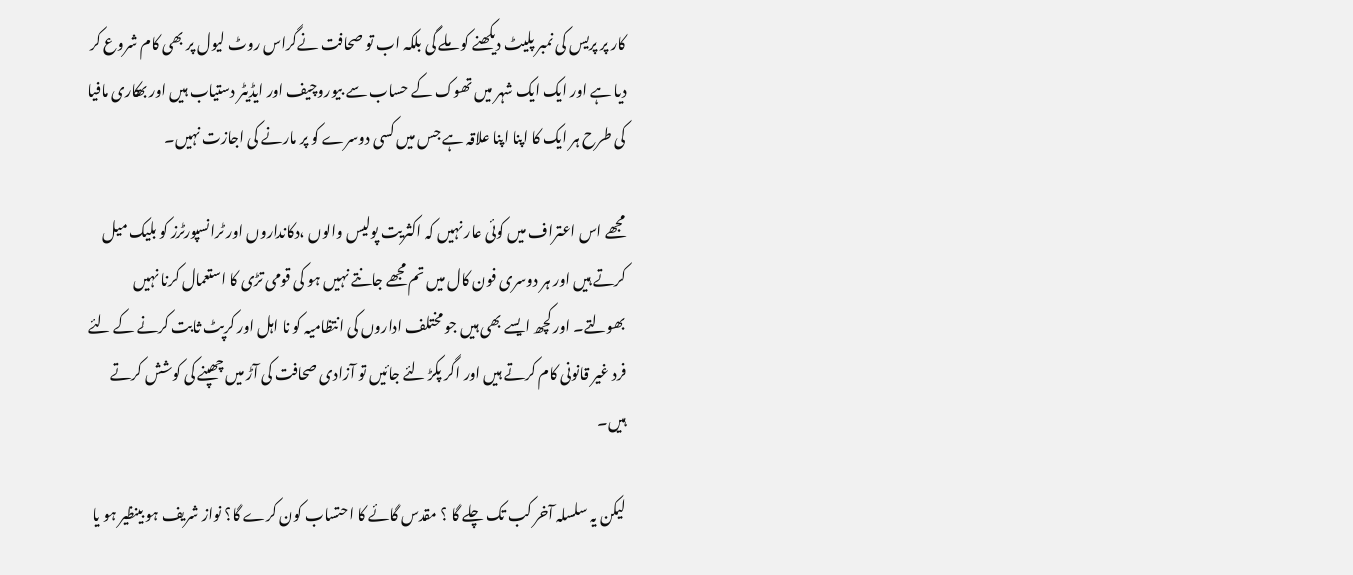کار پر پریس کی نمبر پلیٹ دیکھنے کو ملے گی بلکہ اب تو صحافت نےگراس روٹ لیول پر بھی کام شروع کر دیا ہے اور ایک ایک شہر میں تھوک کے حساب سے بیوروچیف اور ایڈیٹر دستیاب ہیں اور بھکاری مافیا کی طرح ہر ایک کا اپنا اپنا علاقہ ہے جس میں کسی دوسرے کو پر مارنے کی اجازت نہیں۔

مجھے اس اعتراف میں کوئی عار نہیں کہ اکثریت پولیس والوں ،دکانداروں اور ٹرانسپورٹرز کو بلیک میل کرتے ہیں اور ہر دوسری فون کال میں تم مجھے جانتے نہیں ہو کی قومی تڑی کا استعمال کرنا نہیں بھولتے۔ اور کچھ ایسے بھی ہیں جو مختلف اداروں کی انتظامیہ کو نا اہل اور کرپٹ ثابت کرنے کے لئے فرد غیر قانونی کام کرتے ہیں اور اگر پکڑ لئے جائیں تو آزادی صحافت کی آڑ میں چھپنے کی کوشش کرتے ہیں۔

لیکن یہ سلسلہ آخر کب تک چلے گا ؟ مقدس گائے کا احتساب کون کرے گا؟ نواز شریف ہو بینظیر ہو یا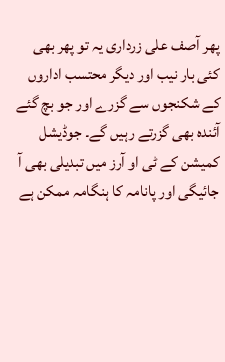پھر آصف علی زرداری یہ تو پھر بھی کئی بار نیب اور دیگر محتسب اداروں کے شکنجوں سے گزرے اور جو بچ گئے آئندہ بھی گزرتے رہیں گے۔ جوڈیشل کمیشن کے ٹی او آرز میں تبدیلی بھی آ جائیگی اور پانامہ کا ہنگامہ ممکن ہے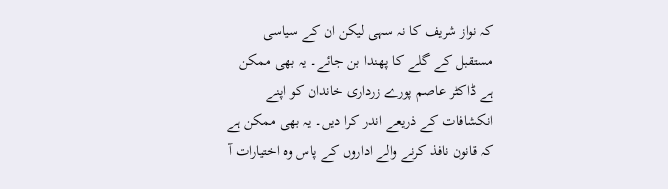کہ نواز شریف کا نہ سہی لیکن ان کے سیاسی مستقبل کے گلے کا پھندا بن جائے۔ یہ بھی ممکن ہے ڈاکٹر عاصم پورے زرداری خاندان کو اپنے انکشافات کے ذریعے اندر کرا دیں۔ یہ بھی ممکن ہے کہ قانون نافذ کرنے والے اداروں کے پاس وہ اختیارات آ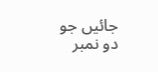جائیں جو دو نمبر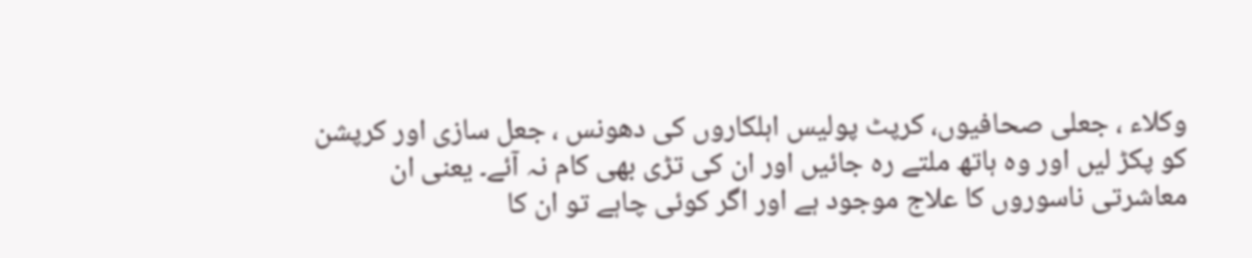وکلاء ، جعلی صحافیوں، کرپٹ پولیس اہلکاروں کی دھونس ، جعل سازی اور کرپشن کو پکڑ لیں اور وہ ہاتھ ملتے رہ جائیں اور ان کی تڑی بھی کام نہ آئے۔ یعنی ان معاشرتی ناسوروں کا علاج موجود ہے اور اگر کوئی چاہے تو ان کا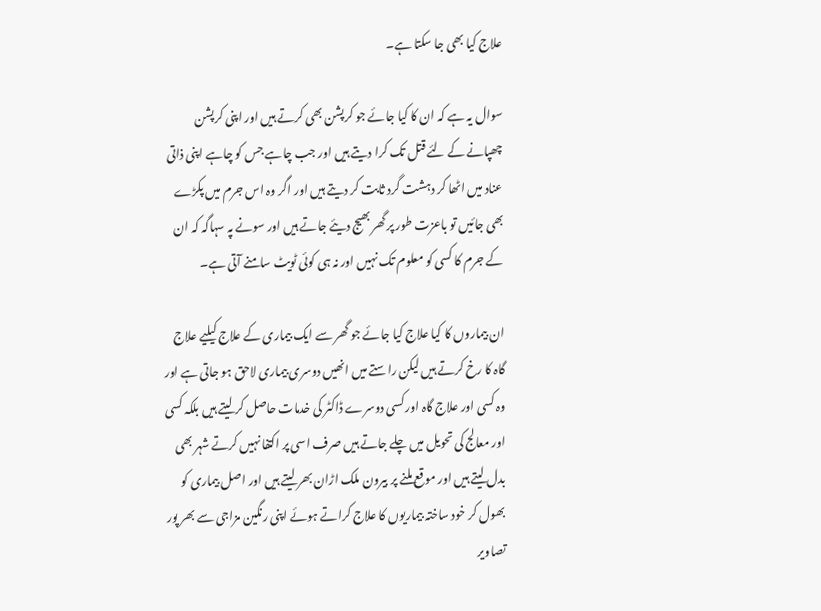علاج کیا بھی جا سکتا ہے۔

سوال یہ ہے کہ ان کا کیا جائے جو کرپشن بھی کرتے ہیں اور اپنی کرپشن چھپانے کے لئے قتل تک کرا دیتے ہیں اور جب چاہے جس کو چاہے اپنی ذاتی عناد میں اٹھا کر دہشت گرد ثابت کر دیتے ہیں اور اگر وہ اس جرم میں پکڑے بھی جائیں تو باعزت طور پر گھر بھیج دیئے جاتے ہیں اور سونے پہ سہاگہ کہ ان کے جرم کا کسی کو معلوم تک نہیں اور نہ ہی کوئی ٹویٹ سامنے آتی ہے۔

ان بیماروں کا کیا علاج کیا جائے جو گھر سے ایک بیماری کے علاج کیلیے علاج گاہ کا رخ کرتے ہیں لیکن راستے میں انھیں دوسری بیماری لاحق ہو جاتی ہے اور وہ کسی اور علاج گاہ اور کسی دوسرے ڈاکٹر کی خدمات حاصل کر لیتے ہیں بلکہ کسی اور معالج کی تحویل میں چلے جاتے ہیں صرف اسی پر اکتفا نہیں کرتے شہر بھی بدل لیتے ہیں اور موقع ملنے پر بیرون ملک اڑان بھر لیتے ہیں اور اصل بیماری کو بھول کر خود ساختہ بیماریوں کا علاج کراتے ہوئے اپنی رنگین مزاجی سے بھر پور تصاویر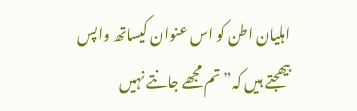اہلیان اطن کو اس عنوان کیساتھ واپس بیھجتے ہیں کہ” تم مجھے جانتے نہیں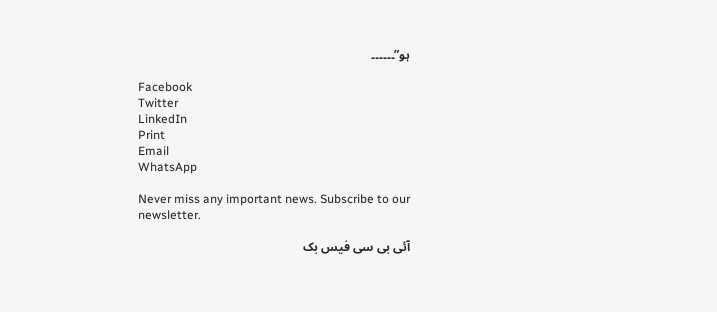ہو”۔۔۔۔۔۔

Facebook
Twitter
LinkedIn
Print
Email
WhatsApp

Never miss any important news. Subscribe to our newsletter.

آئی بی سی فیس بک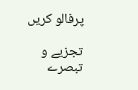پرفالو کریں

تجزیے و تبصرے